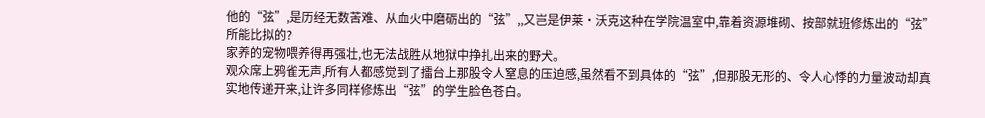他的“弦”,是历经无数苦难、从血火中磨砺出的“弦”,,又岂是伊莱·沃克这种在学院温室中,靠着资源堆砌、按部就班修炼出的“弦”所能比拟的?
家养的宠物喂养得再强壮,也无法战胜从地狱中挣扎出来的野犬。
观众席上鸦雀无声,所有人都感觉到了擂台上那股令人窒息的压迫感,虽然看不到具体的“弦”,但那股无形的、令人心悸的力量波动却真实地传递开来,让许多同样修炼出“弦”的学生脸色苍白。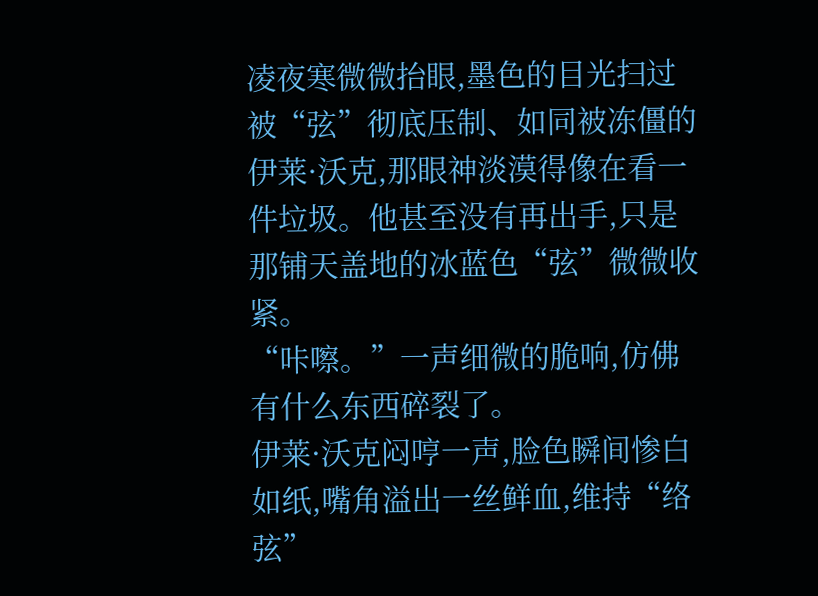凌夜寒微微抬眼,墨色的目光扫过被“弦”彻底压制、如同被冻僵的伊莱·沃克,那眼神淡漠得像在看一件垃圾。他甚至没有再出手,只是那铺天盖地的冰蓝色“弦”微微收紧。
“咔嚓。”一声细微的脆响,仿佛有什么东西碎裂了。
伊莱·沃克闷哼一声,脸色瞬间惨白如纸,嘴角溢出一丝鲜血,维持“络弦”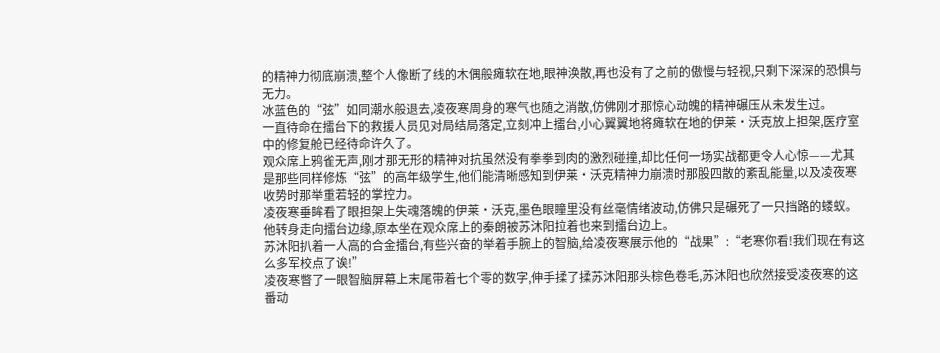的精神力彻底崩溃,整个人像断了线的木偶般瘫软在地,眼神涣散,再也没有了之前的傲慢与轻视,只剩下深深的恐惧与无力。
冰蓝色的“弦”如同潮水般退去,凌夜寒周身的寒气也随之消散,仿佛刚才那惊心动魄的精神碾压从未发生过。
一直待命在擂台下的救援人员见对局结局落定,立刻冲上擂台,小心翼翼地将瘫软在地的伊莱·沃克放上担架,医疗室中的修复舱已经待命许久了。
观众席上鸦雀无声,刚才那无形的精神对抗虽然没有拳拳到肉的激烈碰撞,却比任何一场实战都更令人心惊——尤其是那些同样修炼“弦”的高年级学生,他们能清晰感知到伊莱·沃克精神力崩溃时那股四散的紊乱能量,以及凌夜寒收势时那举重若轻的掌控力。
凌夜寒垂眸看了眼担架上失魂落魄的伊莱·沃克,墨色眼瞳里没有丝毫情绪波动,仿佛只是碾死了一只挡路的蝼蚁。
他转身走向擂台边缘,原本坐在观众席上的秦朗被苏沐阳拉着也来到擂台边上。
苏沐阳扒着一人高的合金擂台,有些兴奋的举着手腕上的智脑,给凌夜寒展示他的“战果”:“老寒你看!我们现在有这么多军校点了诶!”
凌夜寒瞥了一眼智脑屏幕上末尾带着七个零的数字,伸手揉了揉苏沐阳那头棕色卷毛,苏沐阳也欣然接受凌夜寒的这番动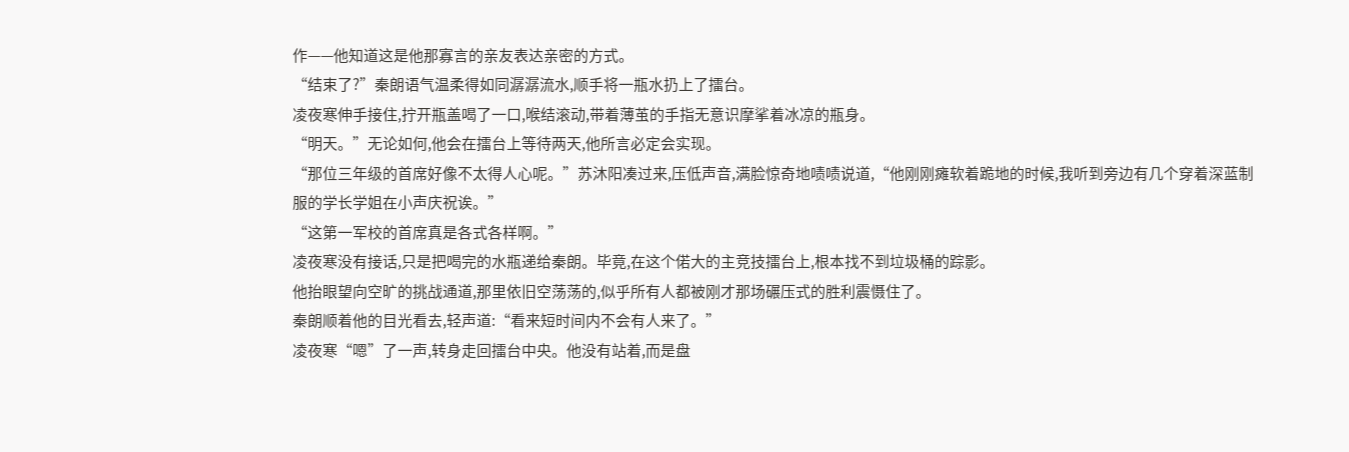作——他知道这是他那寡言的亲友表达亲密的方式。
“结束了?”秦朗语气温柔得如同潺潺流水,顺手将一瓶水扔上了擂台。
凌夜寒伸手接住,拧开瓶盖喝了一口,喉结滚动,带着薄茧的手指无意识摩挲着冰凉的瓶身。
“明天。”无论如何,他会在擂台上等待两天,他所言必定会实现。
“那位三年级的首席好像不太得人心呢。”苏沐阳凑过来,压低声音,满脸惊奇地啧啧说道,“他刚刚瘫软着跪地的时候,我听到旁边有几个穿着深蓝制服的学长学姐在小声庆祝诶。”
“这第一军校的首席真是各式各样啊。”
凌夜寒没有接话,只是把喝完的水瓶递给秦朗。毕竟,在这个偌大的主竞技擂台上,根本找不到垃圾桶的踪影。
他抬眼望向空旷的挑战通道,那里依旧空荡荡的,似乎所有人都被刚才那场碾压式的胜利震慑住了。
秦朗顺着他的目光看去,轻声道:“看来短时间内不会有人来了。”
凌夜寒“嗯”了一声,转身走回擂台中央。他没有站着,而是盘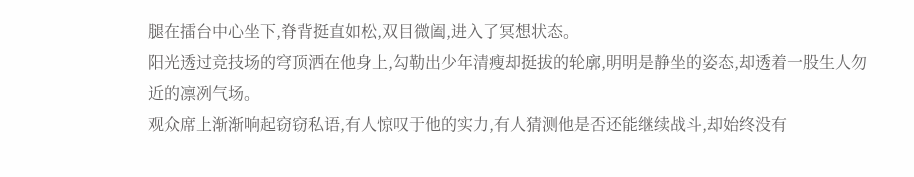腿在擂台中心坐下,脊背挺直如松,双目微阖,进入了冥想状态。
阳光透过竞技场的穹顶洒在他身上,勾勒出少年清瘦却挺拔的轮廓,明明是静坐的姿态,却透着一股生人勿近的凛冽气场。
观众席上渐渐响起窃窃私语,有人惊叹于他的实力,有人猜测他是否还能继续战斗,却始终没有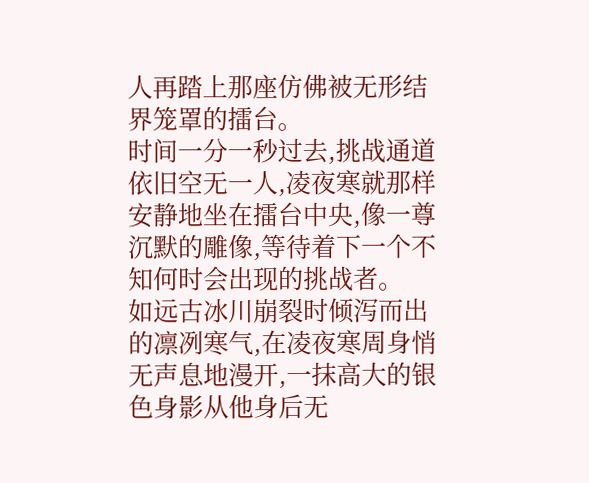人再踏上那座仿佛被无形结界笼罩的擂台。
时间一分一秒过去,挑战通道依旧空无一人,凌夜寒就那样安静地坐在擂台中央,像一尊沉默的雕像,等待着下一个不知何时会出现的挑战者。
如远古冰川崩裂时倾泻而出的凛冽寒气,在凌夜寒周身悄无声息地漫开,一抹高大的银色身影从他身后无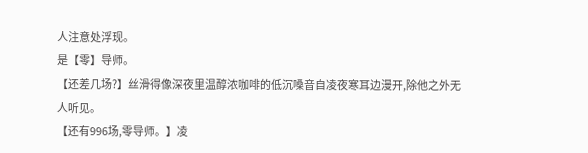人注意处浮现。
是【零】导师。
【还差几场?】丝滑得像深夜里温醇浓咖啡的低沉嗓音自凌夜寒耳边漫开,除他之外无人听见。
【还有996场,零导师。】凌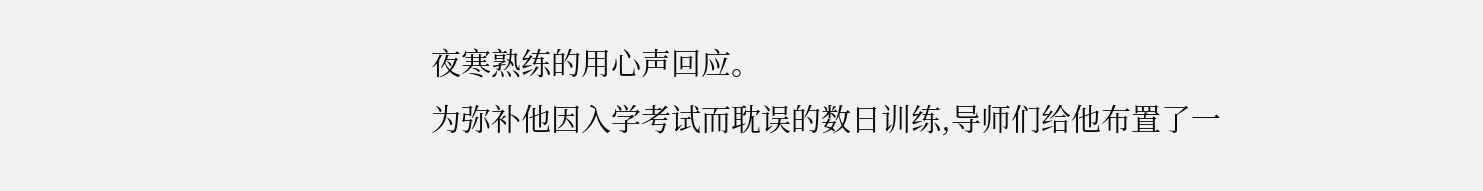夜寒熟练的用心声回应。
为弥补他因入学考试而耽误的数日训练,导师们给他布置了一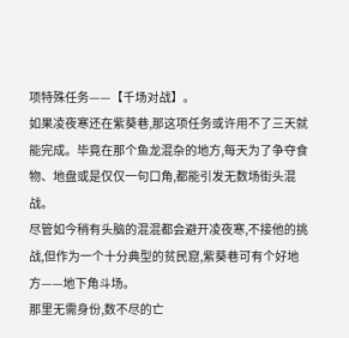项特殊任务——【千场对战】。
如果凌夜寒还在紫葵巷,那这项任务或许用不了三天就能完成。毕竟在那个鱼龙混杂的地方,每天为了争夺食物、地盘或是仅仅一句口角,都能引发无数场街头混战。
尽管如今稍有头脑的混混都会避开凌夜寒,不接他的挑战,但作为一个十分典型的贫民窟,紫葵巷可有个好地方——地下角斗场。
那里无需身份,数不尽的亡